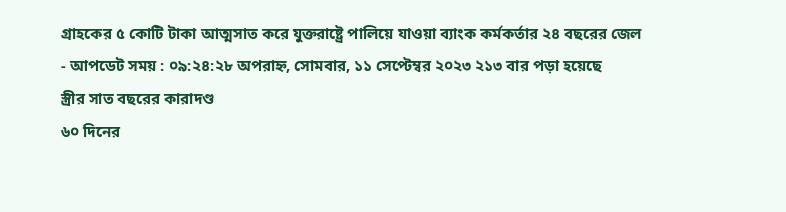গ্রাহকের ৫ কোটি টাকা আত্মসাত করে যুক্তরাষ্ট্রে পালিয়ে যাওয়া ব্যাংক কর্মকর্তার ২৪ বছরের জেল
- আপডেট সময় : ০৯:২৪:২৮ অপরাহ্ন, সোমবার, ১১ সেপ্টেম্বর ২০২৩ ২১৩ বার পড়া হয়েছে
স্ত্রীর সাত বছরের কারাদণ্ড
৬০ দিনের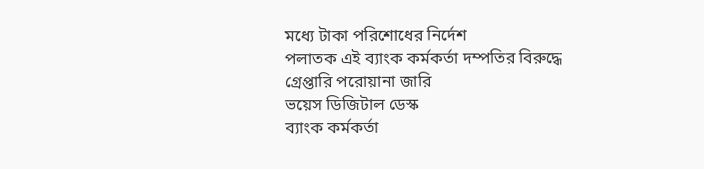মধ্যে টাকা পরিশোধের নির্দেশ
পলাতক এই ব্যাংক কর্মকর্তা দম্পতির বিরুদ্ধে
গ্রেপ্তারি পরোয়ানা জারি
ভয়েস ডিজিটাল ডেস্ক
ব্যাংক কর্মকর্তা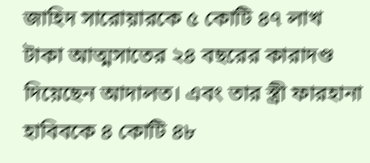জাহিদ সারোয়ারকে ৫ কোটি ৪৭ লাখ টাকা আত্মসাতের ২৪ বছরের কারাদণ্ড দিয়েছেন আদালত। এবং তার স্ত্রী ফারহানা হাবিবকে ৪ কোটি ৪৮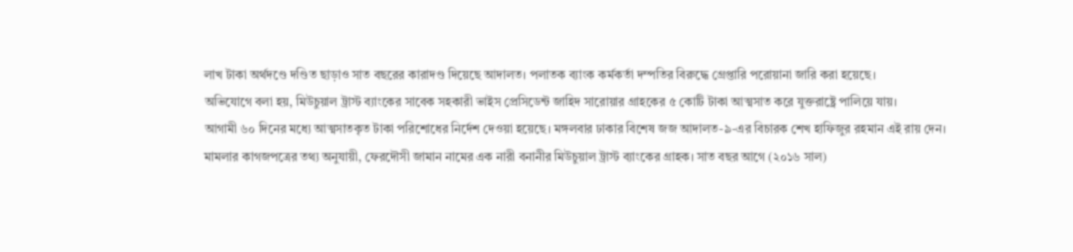লাখ টাকা অর্থদণ্ডে দণ্ডিত ছাড়াও সাত বছরের কারাদণ্ড দিয়েছে আদালত। পলাতক ব্যাংক কর্মকর্তা দম্পতির বিরুদ্ধে গ্রেপ্তারি পরোয়ানা জারি করা হয়েছে।
অভিযোগে বলা হয়, মিউচুয়াল ট্রাস্ট ব্যাংকের সাবেক সহকারী ভাইস প্রেসিডেন্ট জাহিদ সারোয়ার গ্রাহকের ৫ কোটি টাকা আত্মসাত করে যুক্তরাষ্ট্রে পালিয়ে যায়।
আগামী ৬০ দিনের মধ্যে আত্মসাতকৃত টাকা পরিশোধের নির্দেশ দেওয়া হয়েছে। মঙ্গলবার ঢাকার বিশেষ জজ আদালত-৯-এর বিচারক শেখ হাফিজুর রহমান এই রায় দেন।
মামলার কাগজপত্রের তথ্য অনুযায়ী, ফেরদৌসী জামান নামের এক নারী বনানীর মিউচুয়াল ট্রাস্ট ব্যাংকের গ্রাহক। সাত বছর আগে (২০১৬ সাল)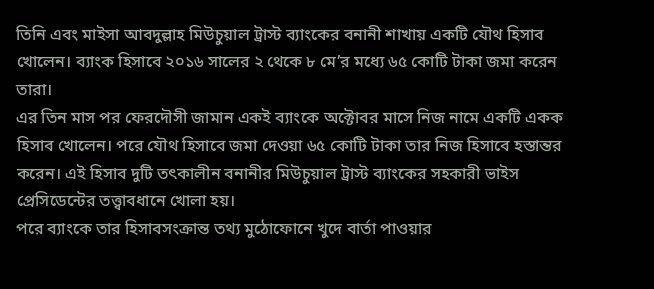তিনি এবং মাইসা আবদুল্লাহ মিউচুয়াল ট্রাস্ট ব্যাংকের বনানী শাখায় একটি যৌথ হিসাব খোলেন। ব্যাংক হিসাবে ২০১৬ সালের ২ থেকে ৮ মে’র মধ্যে ৬৫ কোটি টাকা জমা করেন তারা।
এর তিন মাস পর ফেরদৌসী জামান একই ব্যাংকে অক্টোবর মাসে নিজ নামে একটি একক হিসাব খোলেন। পরে যৌথ হিসাবে জমা দেওয়া ৬৫ কোটি টাকা তার নিজ হিসাবে হস্তান্তর করেন। এই হিসাব দুটি তৎকালীন বনানীর মিউচুয়াল ট্রাস্ট ব্যাংকের সহকারী ভাইস প্রেসিডেন্টের তত্ত্বাবধানে খোলা হয়।
পরে ব্যাংকে তার হিসাবসংক্রান্ত তথ্য মুঠোফোনে খুদে বার্তা পাওয়ার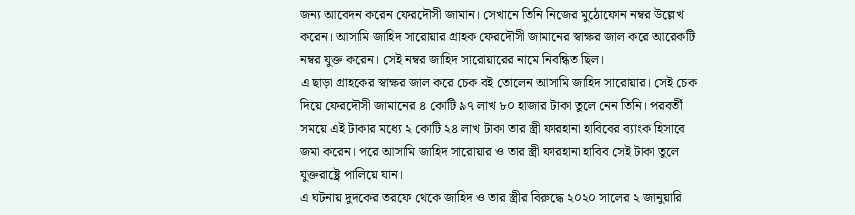জন্য আবেদন করেন ফেরদৌসী জামান। সেখানে তিনি নিজের মুঠোফোন নম্বর উল্লেখ করেন। আসামি জাহিদ সারোয়ার গ্রাহক ফেরদৌসী জামানের স্বাক্ষর জাল করে আরেকটি নম্বর যুক্ত করেন। সেই নম্বর জাহিদ সারোয়ারের নামে নিবন্ধিত ছিল।
এ ছাড়া গ্রাহকের স্বাক্ষর জাল করে চেক বই তোলেন আসামি জাহিদ সারোয়ার। সেই চেক দিয়ে ফেরদৌসী জামানের ৪ কোটি ৯৭ লাখ ৮০ হাজার টাকা তুলে নেন তিনি। পরবর্তী সময়ে এই টাকার মধ্যে ২ কোটি ২৪ লাখ টাকা তার স্ত্রী ফারহানা হাবিবের ব্যাংক হিসাবে জমা করেন। পরে আসামি জাহিদ সারোয়ার ও তার স্ত্রী ফারহানা হাবিব সেই টাকা তুলে যুক্তরাষ্ট্রে পালিয়ে যান।
এ ঘটনায় দুদকের তরফে থেকে জাহিদ ও তার স্ত্রীর বিরুদ্ধে ২০২০ সালের ২ জানুয়ারি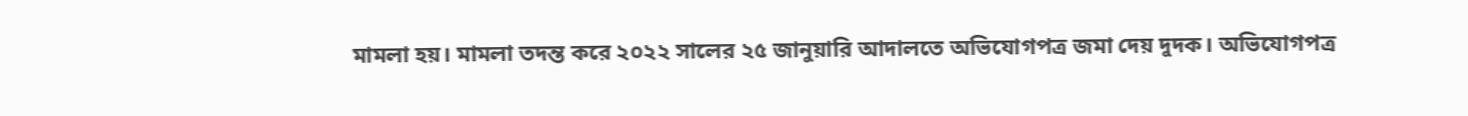মামলা হয়। মামলা তদন্ত করে ২০২২ সালের ২৫ জানুয়ারি আদালতে অভিযোগপত্র জমা দেয় দুদক। অভিযোগপত্র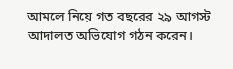আমলে নিয়ে গত বছরের ২৯ আগস্ট আদালত অভিযোগ গঠন করেন।